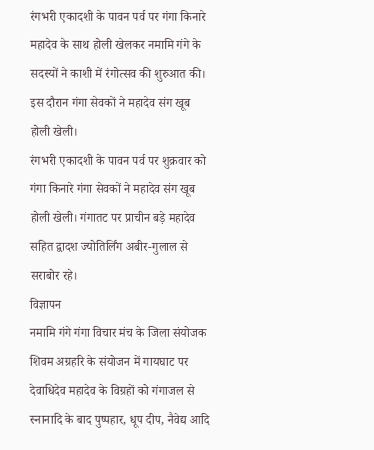रंगभरी एकादशी के पावन पर्व पर गंगा किनारे महादेव के साथ होली खेलकर नमामि गंगे के सदस्यों ने काशी में रंगोत्सव की शुरुआत की। इस दौरान गंगा सेवकों ने महादेव संग खूब होली खेली।
रंगभरी एकादशी के पावन पर्व पर शुक्रवार को गंगा किनारे गंगा सेवकों ने महादेव संग खूब होली खेली। गंगातट पर प्राचीन बड़े महादेव सहित द्वादश ज्योतिर्लिंग अबीर-गुलाल से सराबोर रहे।
विज्ञापन
नमामि गंगे गंगा विचार मंच के जिला संयोजक शिवम अग्रहरि के संयोजन में गायघाट पर देवाधिदेव महादेव के विग्रहों को गंगाजल से स्नानादि के बाद पुष्पहार, धूप दीप, नैवेद्य आदि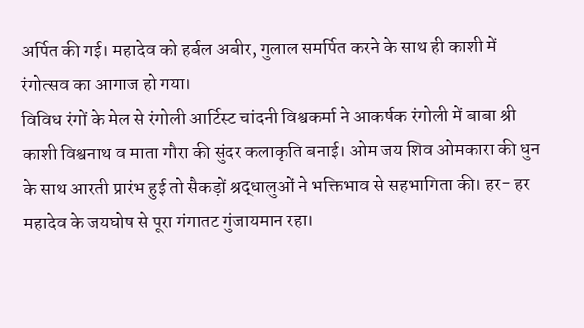अर्पित की गई। महादेव को हर्बल अबीर, गुलाल समर्पित करने के साथ ही काशी में रंगोत्सव का आगाज हो गया।
विविध रंगों के मेल से रंगोली आर्टिस्ट चांदनी विश्वकर्मा ने आकर्षक रंगोली में बाबा श्री काशी विश्वनाथ व माता गौरा की सुंदर कलाकृति बनाई। ओम जय शिव ओमकारा की धुन के साथ आरती प्रारंभ हुई तो सैकड़ों श्रद्धालुओं ने भक्तिभाव से सहभागिता की। हर- हर महादेव के जयघोष से पूरा गंगातट गुंजायमान रहा।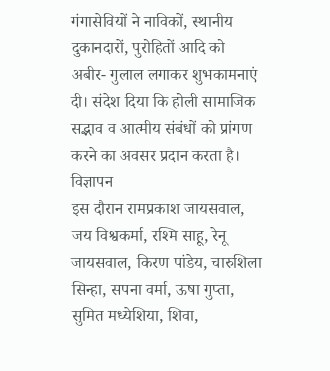गंगासेवियों ने नाविकों, स्थानीय दुकानदारों, पुरोहितों आदि को अबीर- गुलाल लगाकर शुभकामनाएं दी। संदेश दिया कि होली सामाजिक सद्भाव व आत्मीय संबंधों को प्रांगण करने का अवसर प्रदान करता है।
विज्ञापन
इस दौरान रामप्रकाश जायसवाल, जय विश्वकर्मा, रश्मि साहू, रेनू जायसवाल, किरण पांडेय, चारुशिला सिन्हा, सपना वर्मा, ऊषा गुप्ता, सुमित मध्येशिया, शिवा,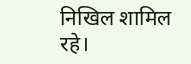निखिल शामिल रहे।